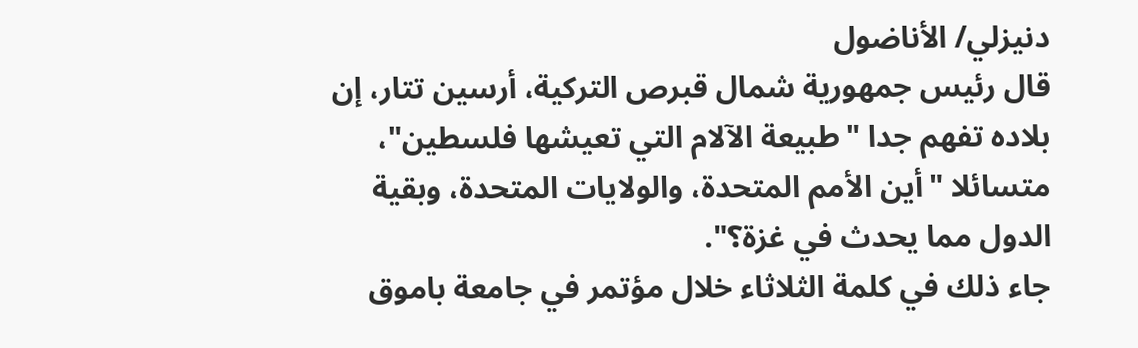دنيزلي/ الأناضول
قال رئيس جمهورية شمال قبرص التركية، أرسين تتار، إن بلاده تفهم جدا "طبيعة الآلام التي تعيشها فلسطين"، متسائلا "أين الأمم المتحدة، والولايات المتحدة، وبقية الدول مما يحدث في غزة؟".
جاء ذلك في كلمة الثلاثاء خلال مؤتمر في جامعة باموق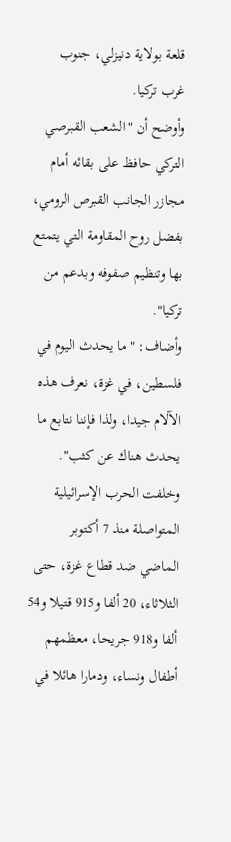قلعة بولاية دنيزلي، جنوب غرب تركيا.
وأوضح أن "الشعب القبرصي التركي حافظ على بقائه أمام مجازر الجانب القبرص الرومي، بفضل روح المقاومة التي يتمتع بها وتنظيم صفوفه وبدعم من تركيا".
وأضاف: "ما يحدث اليوم في فلسطين، في غزة، نعرف هذه الآلام جيدا، ولذا فإننا نتابع ما يحدث هناك عن كثب".
وخلفت الحرب الإسرائيلية المتواصلة منذ 7 أكتوبر الماضي ضد قطاع غزة، حتى الثلاثاء، 20 ألفا و915 قتيلا و54 ألفا و918 جريحا، معظمهم أطفال ونساء، ودمارا هائلا في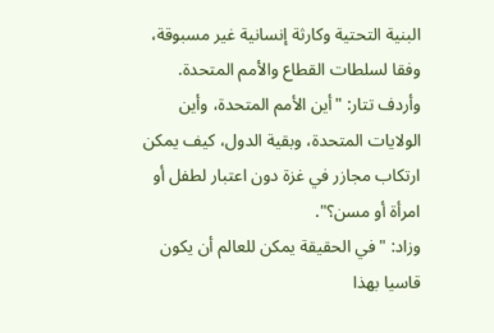البنية التحتية وكارثة إنسانية غير مسبوقة، وفقا لسلطات القطاع والأمم المتحدة.
وأردف تتار: "أين الأمم المتحدة، وأين الولايات المتحدة، وبقية الدول، كيف يمكن ارتكاب مجازر في غزة دون اعتبار لطفل أو امرأة أو مسن؟".
وزاد: "في الحقيقة يمكن للعالم أن يكون قاسيا بهذا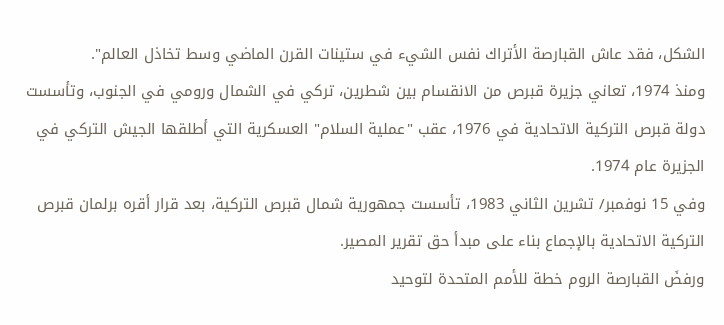الشكل، فقد عاش القبارصة الأتراك نفس الشيء في ستينات القرن الماضي وسط تخاذل العالم".
ومنذ 1974، تعاني جزيرة قبرص من الانقسام بين شطرين، تركي في الشمال ورومي في الجنوب، وتأسست دولة قبرص التركية الاتحادية في 1976، عقب "عملية السلام" العسكرية التي أطلقها الجيش التركي في الجزيرة عام 1974.
وفي 15 نوفمبر/ تشرين الثاني 1983، تأسست جمهورية شمال قبرص التركية، بعد قرار أقره برلمان قبرص التركية الاتحادية بالإجماع بناء على مبدأ حق تقرير المصير.
ورفضَ القبارصة الروم خطة للأمم المتحدة لتوحيد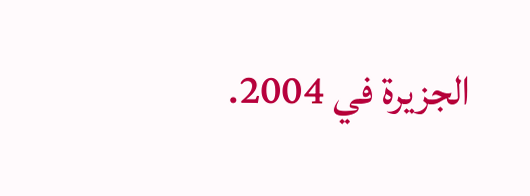الجزيرة في 2004.